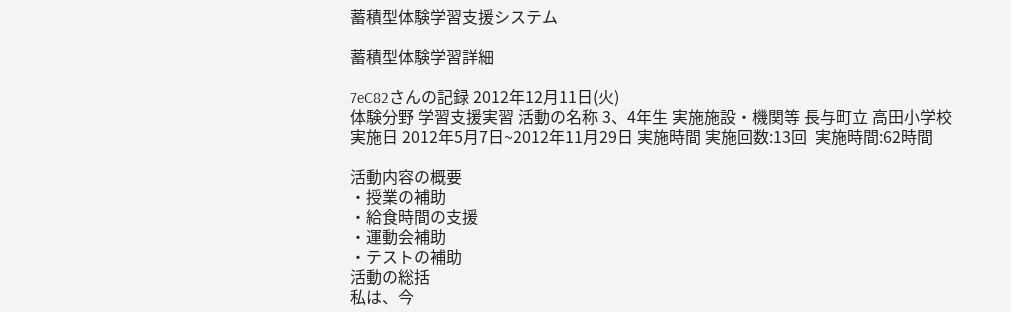蓄積型体験学習支援システム

蓄積型体験学習詳細

7eC82さんの記録 2012年12月11日(火)
体験分野 学習支援実習 活動の名称 3、4年生 実施施設・機関等 長与町立 高田小学校
実施日 2012年5月7日~2012年11月29日 実施時間 実施回数:13回  実施時間:62時間

活動内容の概要
・授業の補助
・給食時間の支援
・運動会補助
・テストの補助
活動の総括
私は、今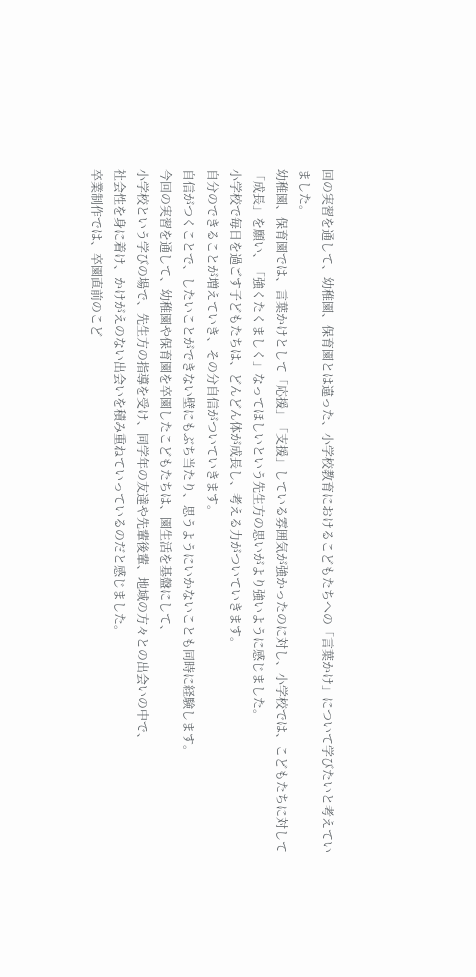回の実習を通して、幼稚園、保育園とは違った、小学校教育におけるこどもたちへの「言葉かけ」について学びたいと考えていました。
幼稚園、保育園では、言葉かけとして「応援」「支援」している雰囲気が強かったのに対し、小学校では、こどもたちに対して「成長」を願い、「強くたくましく」なってほしいという先生方の思いがより強いように感じました。
小学校で毎日を過ごす子どもたちは、どんどん体が成長し、考える力がついていきます。
自分のできることが増えていき、その分自信がついていきます。
自信がつくことで、したいことができない壁にもぶち当たり、思うようにいかないことも同時に経験します。
今回の実習を通して、幼稚園や保育園を卒園したこどもたちは、園生活を基盤にして、
小学校という学びの場で、先生方の指導を受け、同学年の友達や先輩後輩、地域の方々との出会いの中で、
社会性を身に着け、かけがえのない出会いを積み重ねていっているのだと感じました。
卒業制作では、卒園直前のこど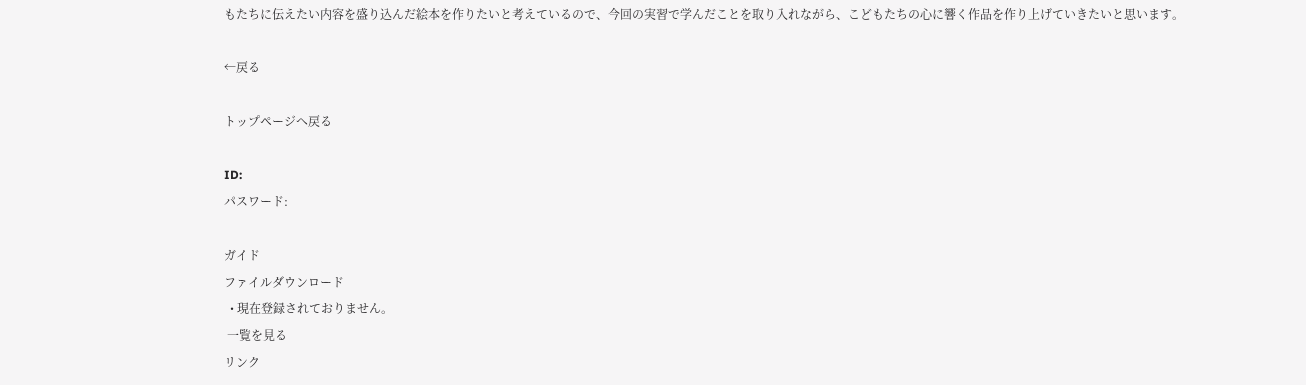もたちに伝えたい内容を盛り込んだ絵本を作りたいと考えているので、今回の実習で学んだことを取り入れながら、こどもたちの心に響く作品を作り上げていきたいと思います。

←戻る

トップページへ戻る

ID:
パスワード:

ガイド
ファイルダウンロード
  • 現在登録されておりません。
 一覧を見る
リンク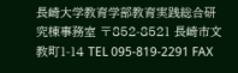長崎大学教育学部教育実践総合研究棟事務室 〒852-8521 長崎市文教町1-14 TEL 095-819-2291 FAX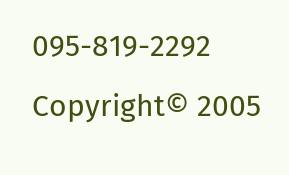095-819-2292
Copyright© 2005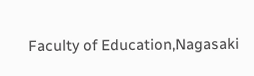Faculty of Education,Nagasaki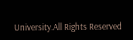University.All Rights Reserved